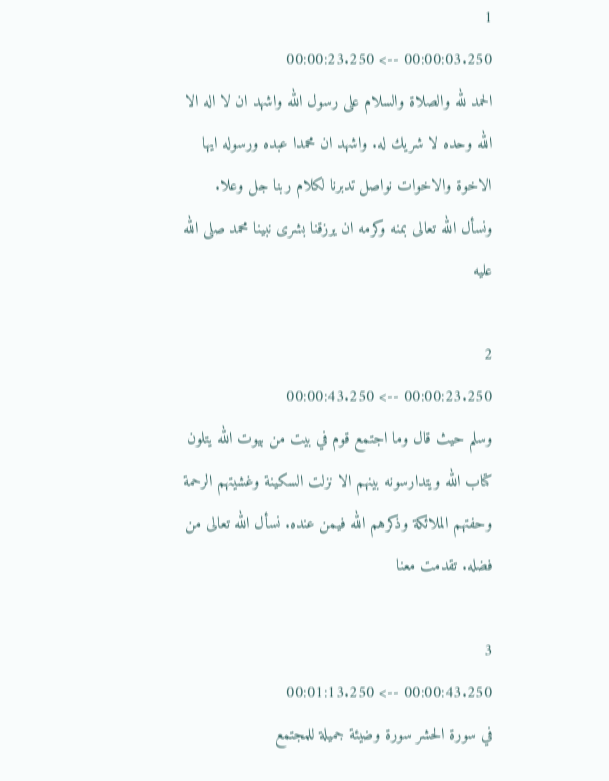1
00:00:03.250 --> 00:00:23.250
الحمد لله والصلاة والسلام على رسول الله واشهد ان لا اله الا الله وحده لا شريك له. واشهد ان محمدا عبده ورسوله ايها الاخوة والاخوات نواصل تدبرنا لكلام ربنا جل وعلا. ونسأل الله تعالى بمنه وكرمه ان يرزقنا بشرى نبينا محمد صلى الله عليه

2
00:00:23.250 --> 00:00:43.250
وسلم حيث قال وما اجتمع قوم في بيت من بيوت الله يتلون كتاب الله ويتدارسونه بينهم الا نزلت السكينة وغشيتهم الرحمة وحفتهم الملائكة وذكرهم الله فيمن عنده. نسأل الله تعالى من فضله. تقدمت معنا

3
00:00:43.250 --> 00:01:13.250
في سورة الحشر سورة وضيئة جميلة للمجتمع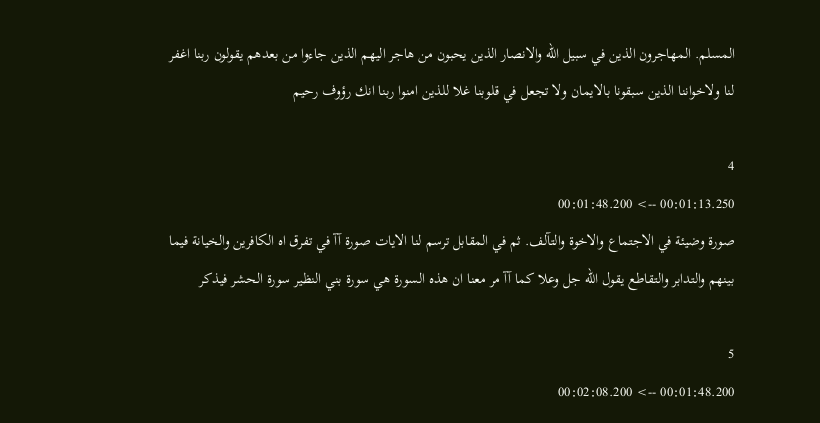المسلم. المهاجرون الذين في سبيل الله والانصار الذين يحبون من هاجر اليهم الذين جاءوا من بعدهم يقولون ربنا اغفر لنا ولاخواننا الذين سبقونا بالايمان ولا تجعل في قلوبنا غلا للذين امنوا ربنا انك رؤوف رحيم

4
00:01:13.250 --> 00:01:48.200
صورة وضيئة في الاجتماع والاخوة والتآلف. ثم في المقابل ترسم لنا الايات صورة آآ في تفرق اه الكافرين والخيانة فيما بينهم والتدابر والتقاطع يقول الله جل وعلا كما آآ مر معنا ان هذه السورة هي سورة بني النظير سورة الحشر فيذكر

5
00:01:48.200 --> 00:02:08.200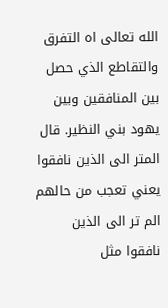الله تعالى اه التفرق والتقاطع الذي حصل بين المنافقين وبين يهود بني النظير. قال المتر الى الذين نافقوا يعني تعجب من حالهم الم تر الى الذين نافقوا مثل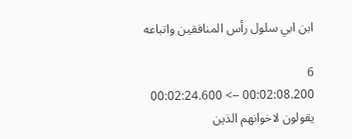ابن ابي سلول رأس المنافقين واتباعه

6
00:02:08.200 --> 00:02:24.600
يقولون لاخوانهم الذين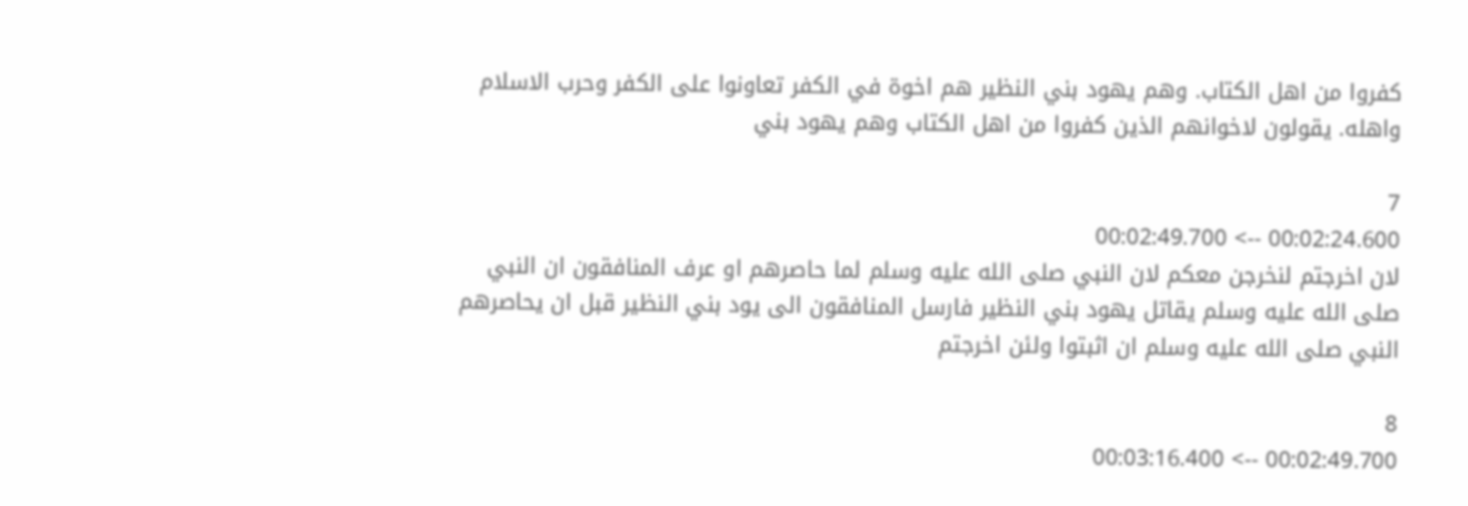كفروا من اهل الكتاب. وهم يهود بني النظير هم اخوة في الكفر تعاونوا على الكفر وحرب الاسلام واهله. يقولون لاخوانهم الذين كفروا من اهل الكتاب وهم يهود بني

7
00:02:24.600 --> 00:02:49.700
لان اخرجتم لنخرجن معكم لان النبي صلى الله عليه وسلم لما حاصرهم او عرف المنافقون ان النبي صلى الله عليه وسلم يقاتل يهود بني النظير فارسل المنافقون الى يود بني النظير قبل ان يحاصرهم النبي صلى الله عليه وسلم ان اثبتوا ولئن اخرجتم

8
00:02:49.700 --> 00:03:16.400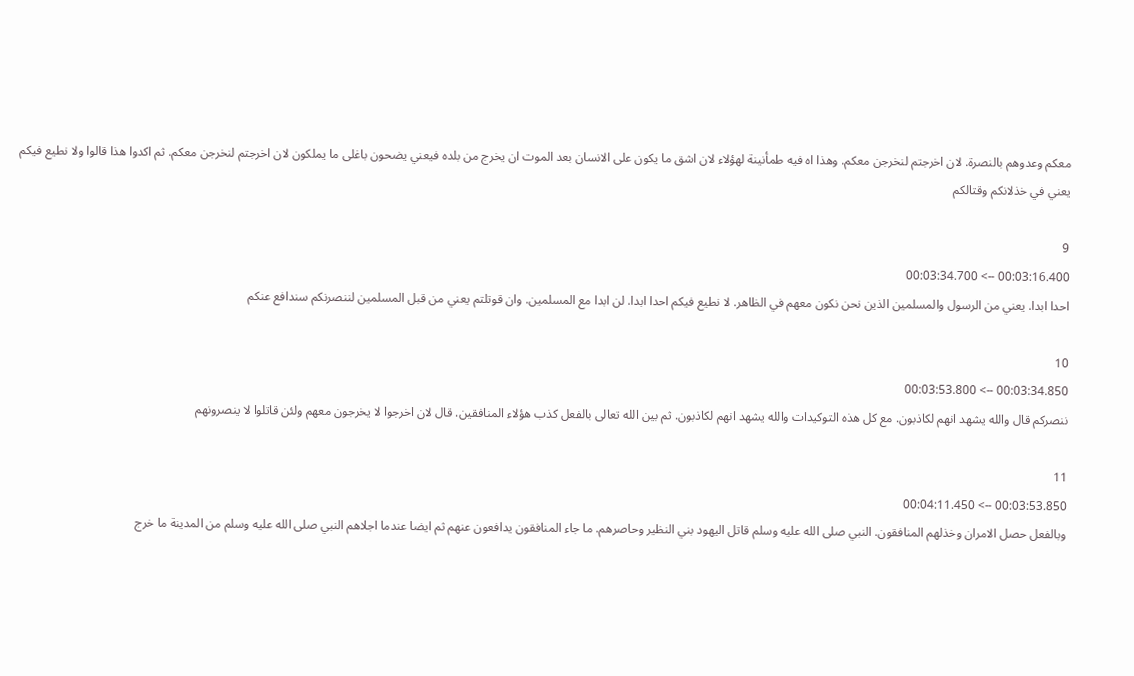معكم وعدوهم بالنصرة. لان اخرجتم لنخرجن معكم. وهذا اه فيه طمأنينة لهؤلاء لان اشق ما يكون على الانسان بعد الموت ان يخرج من بلده فيعني يضحون باغلى ما يملكون لان اخرجتم لنخرجن معكم. ثم اكدوا هذا قالوا ولا نطيع فيكم يعني في خذلانكم وقتالكم

9
00:03:16.400 --> 00:03:34.700
احدا ابدا. يعني من الرسول والمسلمين الذين نحن نكون معهم في الظاهر. لا نطيع فيكم احدا ابدا. لن ابدا مع المسلمين. وان قوتلتم يعني من قبل المسلمين لننصرنكم سندافع عنكم

10
00:03:34.850 --> 00:03:53.800
ننصركم قال والله يشهد انهم لكاذبون. مع كل هذه التوكيدات والله يشهد انهم لكاذبون. ثم بين الله تعالى بالفعل كذب هؤلاء المنافقين. قال لان اخرجوا لا يخرجون معهم ولئن قاتلوا لا ينصرونهم

11
00:03:53.850 --> 00:04:11.450
وبالفعل حصل الامران وخذلهم المنافقون. النبي صلى الله عليه وسلم قاتل اليهود بني النظير وحاصرهم. ما جاء المنافقون يدافعون عنهم ثم ايضا عندما اجلاهم النبي صلى الله عليه وسلم من المدينة ما خرج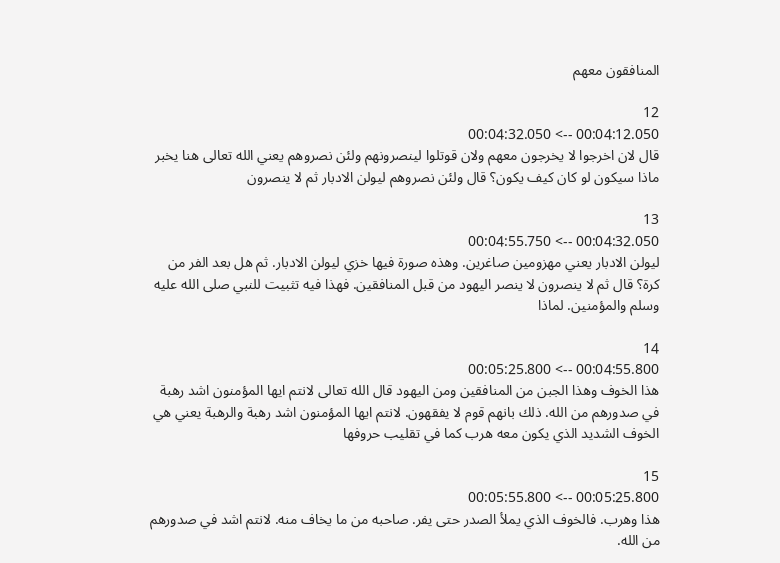المنافقون معهم

12
00:04:12.050 --> 00:04:32.050
قال لان اخرجوا لا يخرجون معهم ولان قوتلوا لينصرونهم ولئن نصروهم يعني الله تعالى هنا يخبر ماذا سيكون لو كان كيف يكون؟ قال ولئن نصروهم ليولن الادبار ثم لا ينصرون

13
00:04:32.050 --> 00:04:55.750
ليولن الادبار يعني مهزومين صاغرين. وهذه صورة فيها خزي ليولن الادبار. ثم هل بعد الفر من كرة؟ قال ثم لا ينصرون لا ينصر اليهود من قبل المنافقين. فهذا فيه تثبيت للنبي صلى الله عليه وسلم والمؤمنين. لماذا

14
00:04:55.800 --> 00:05:25.800
هذا الخوف وهذا الجبن من المنافقين ومن اليهود قال الله تعالى لانتم ايها المؤمنون اشد رهبة في صدورهم من الله. ذلك بانهم قوم لا يفقهون. لانتم ايها المؤمنون اشد رهبة والرهبة يعني هي الخوف الشديد الذي يكون معه هرب كما في تقليب حروفها

15
00:05:25.800 --> 00:05:55.800
هذا وهرب. فالخوف الذي يملأ الصدر حتى يفر. صاحبه من ما يخاف منه. لانتم اشد في صدورهم من الله.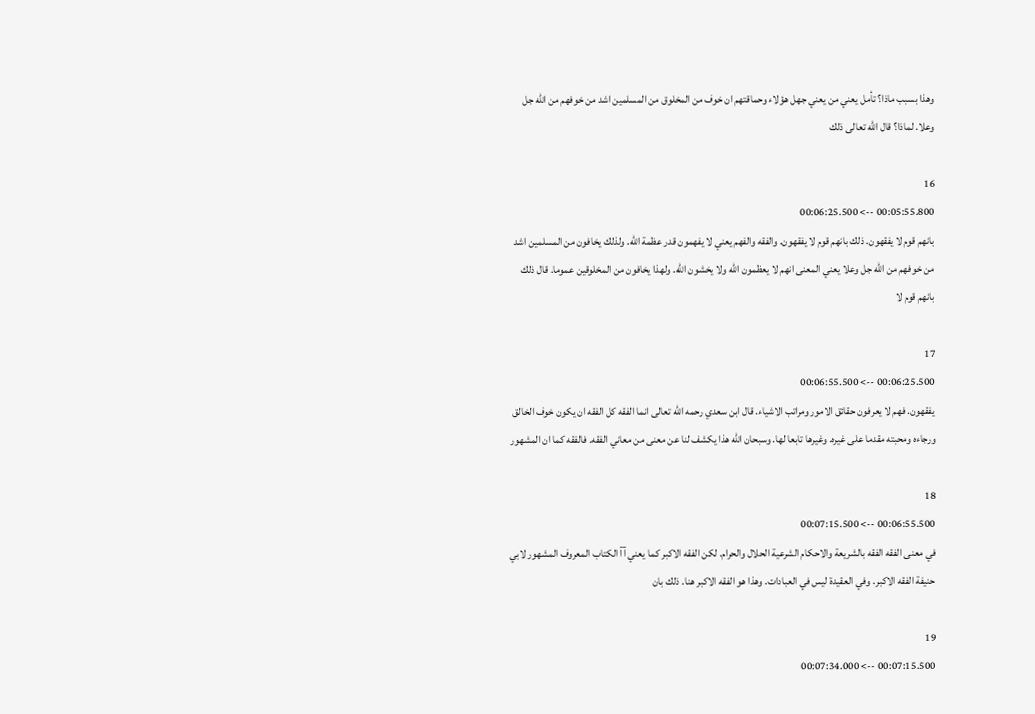وهذا بسبب ماذا؟ تأمل يعني من يعني جهل هؤلاء وحماقتهم ان خوف من المخلوق من المسلمين اشد من خوفهم من الله جل وعلا. لماذا؟ قال الله تعالى ذلك

16
00:05:55.800 --> 00:06:25.500
بانهم قوم لا يفقهون. ذلك بانهم قوم لا يفقهون. والفقه والفهم يعني لا يفهمون قدر عظمة الله. ولذلك يخافون من المسلمين اشد من خوفهم من الله جل وعلا يعني المعنى انهم لا يعظمون الله ولا يخشون الله. ولهذا يخافون من المخلوقين عموما. قال ذلك بانهم قوم لا

17
00:06:25.500 --> 00:06:55.500
يفقهون. فهم لا يعرفون حقائق الامور ومراتب الاشياء. قال ابن سعدي رحمه الله تعالى انما الفقه كل الفقه ان يكون خوف الخالق ورجاءه ومحبته مقدما على غيره. وغيرها تابعا لها. وسبحان الله هذا يكشف لنا عن معنى من معاني الفقه. فالفقه كما ان المشهور

18
00:06:55.500 --> 00:07:15.500
في معنى الفقه الفقه بالشريعة والاحكام الشرعية الحلال والحرام. لكن الفقه الاكبر كما يعني آآ الكتاب المعروف المشهور لابي حنيفة الفقه الاكبر. وفي العقيدة ليس في العبادات. وهذا هو الفقه الاكبر هنا. ذلك بان

19
00:07:15.500 --> 00:07:34.000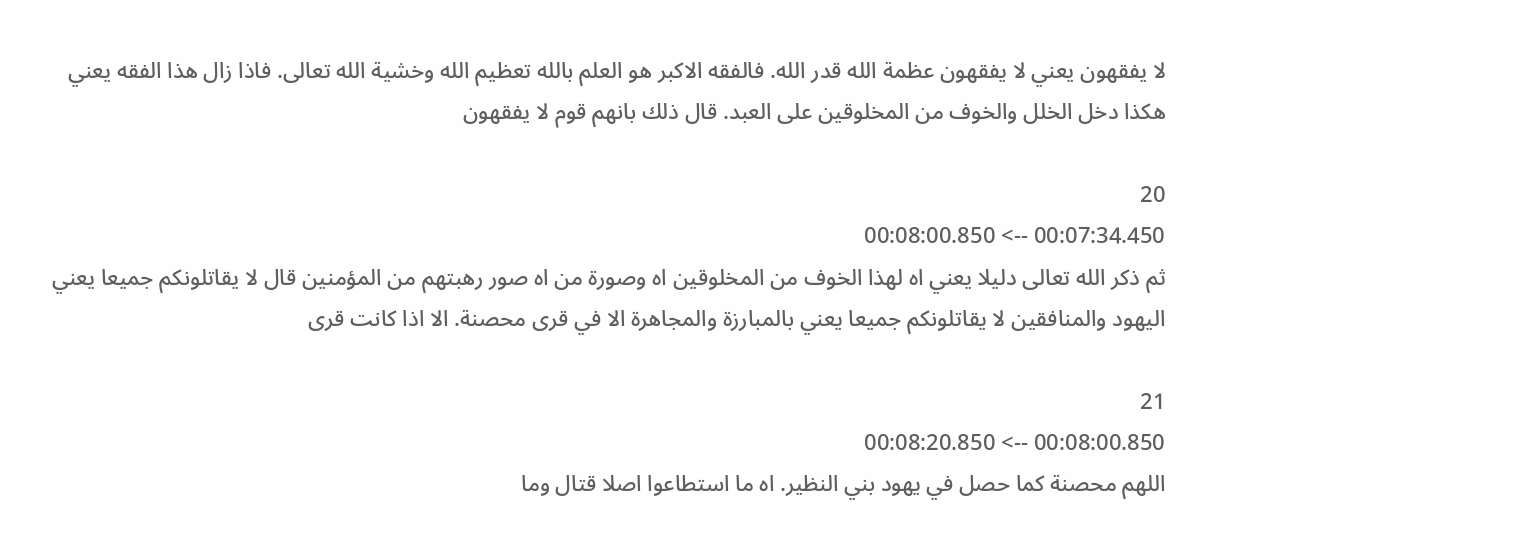لا يفقهون يعني لا يفقهون عظمة الله قدر الله. فالفقه الاكبر هو العلم بالله تعظيم الله وخشية الله تعالى. فاذا زال هذا الفقه يعني هكذا دخل الخلل والخوف من المخلوقين على العبد. قال ذلك بانهم قوم لا يفقهون

20
00:07:34.450 --> 00:08:00.850
ثم ذكر الله تعالى دليلا يعني اه لهذا الخوف من المخلوقين اه وصورة من اه صور رهبتهم من المؤمنين قال لا يقاتلونكم جميعا يعني اليهود والمنافقين لا يقاتلونكم جميعا يعني بالمبارزة والمجاهرة الا في قرى محصنة. الا اذا كانت قرى

21
00:08:00.850 --> 00:08:20.850
اللهم محصنة كما حصل في يهود بني النظير. اه ما استطاعوا اصلا قتال وما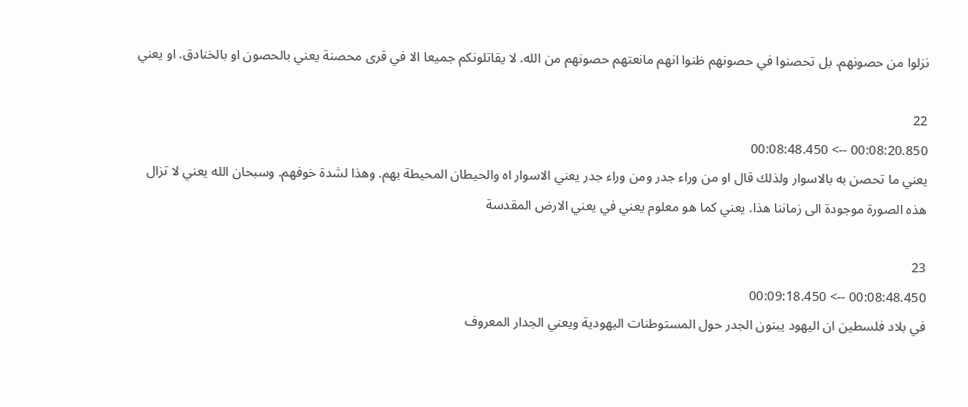نزلوا من حصونهم. بل تحصنوا في حصونهم ظنوا انهم مانعتهم حصونهم من الله. لا يقاتلونكم جميعا الا في قرى محصنة يعني بالحصون او بالخنادق. او يعني

22
00:08:20.850 --> 00:08:48.450
يعني ما تحصن به بالاسوار ولذلك قال او من وراء جدر ومن وراء جدر يعني الاسوار اه والحيطان المحيطة بهم. وهذا لشدة خوفهم. وسبحان الله يعني لا تزال هذه الصورة موجودة الى زماننا هذا. يعني كما هو معلوم يعني في يعني الارض المقدسة

23
00:08:48.450 --> 00:09:18.450
في بلاد فلسطين ان اليهود يبنون الجدر حول المستوطنات اليهودية ويعني الجدار المعروف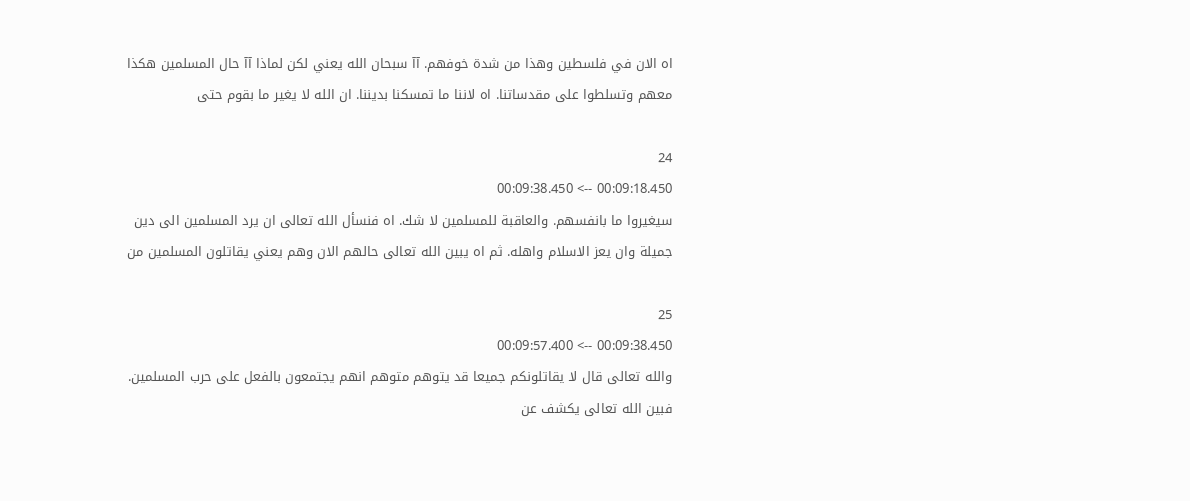اه الان في فلسطين وهذا من شدة خوفهم. آآ سبحان الله يعني لكن لماذا آآ حال المسلمين هكذا معهم وتسلطوا على مقدساتنا. اه لاننا ما تمسكنا بديننا. ان الله لا يغير ما بقوم حتى

24
00:09:18.450 --> 00:09:38.450
سيغيروا ما بانفسهم. والعاقبة للمسلمين لا شك. اه فنسأل الله تعالى ان يرد المسلمين الى دين جميلة وان يعز الاسلام واهله. ثم اه يبين الله تعالى حالهم الان وهم يعني يقاتلون المسلمين من

25
00:09:38.450 --> 00:09:57.400
والله تعالى قال لا يقاتلونكم جميعا قد يتوهم متوهم انهم يجتمعون بالفعل على حرب المسلمين. فبين الله تعالى يكشف عن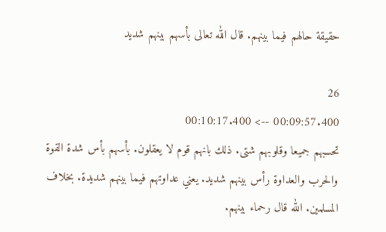حقيقة حالهم فيما بينهم. قال الله تعالى بأسهم بينهم شديد

26
00:09:57.400 --> 00:10:17.400
تحسبهم جميعا وقلوبهم شتى. ذلك بانهم قوم لا يعقلون. بأسهم بأس شدة القوة والحرب والعداوة رأس بينهم شديد. يعني عداوتهم فيما بينهم شديدة. بخلاف المسلمين. الله قال رحماء بينهم.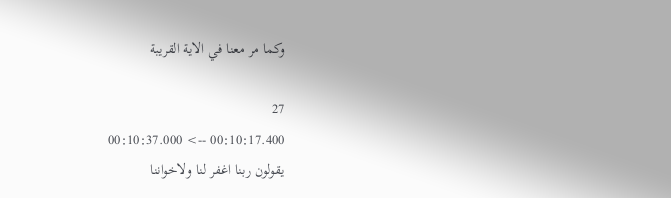وكما مر معنا في الاية القريبة

27
00:10:17.400 --> 00:10:37.000
يقولون ربنا اغفر لنا ولاخواننا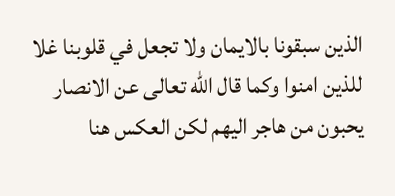الذين سبقونا بالايمان ولا تجعل في قلوبنا غلا للذين امنوا وكما قال الله تعالى عن الانصار يحبون من هاجر اليهم لكن العكس هنا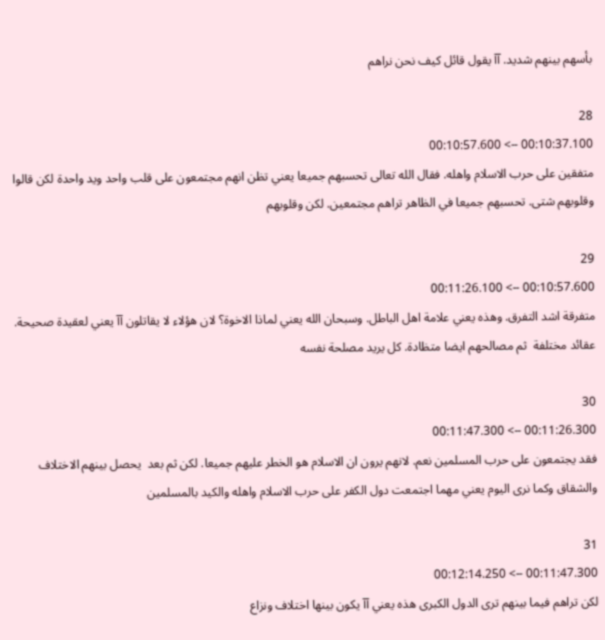بأسهم بينهم شديد. آآ يقول قائل كيف نحن نراهم

28
00:10:37.100 --> 00:10:57.600
متفقين على حرب الاسلام واهله. فقال الله تعالى تحسبهم جميعا يعني تظن انهم مجتمعون على قلب واحد ويد واحدة لكن قالوا وقلوبهم شتى. تحسبهم جميعا في الظاهر تراهم مجتمعين. لكن وقلوبهم

29
00:10:57.600 --> 00:11:26.100
متفرقة اشد التفرق. وهذه يعني علامة اهل الباطل. وسبحان الله يعني لماذا الاخوة؟ لان هؤلاء لا يقاتلون آآ يعني لعقيدة صحيحة. عقائد مختلفة  ثم مصالحهم ايضا متظادة. كل يريد مصلحة نفسه

30
00:11:26.300 --> 00:11:47.300
فقد يجتمعون على حرب المسلمين نعم. لانهم يرون ان الاسلام هو الخطر عليهم جميعا. لكن ثم بعد  يحصل بينهم الاختلاف والشقاق وكما نرى اليوم يعني مهما اجتمعت دول الكفر على حرب الاسلام واهله والكيد بالمسلمين

31
00:11:47.300 --> 00:12:14.250
لكن تراهم فيما بينهم ترى الدول الكبرى هذه يعني آآ يكون بينها اختلاف ونزاع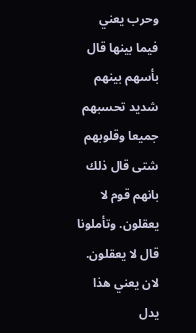وحرب يعني فيما بينها قال بأسهم بينهم شديد تحسبهم جميعا وقلوبهم شتى قال ذلك بانهم قوم لا يعقلون. وتأملونا قال لا يعقلون. لان يعني هذا يدل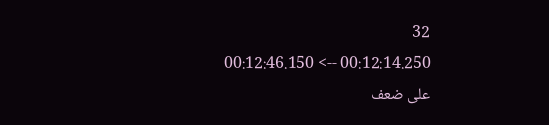32
00:12:14.250 --> 00:12:46.150
على ضعف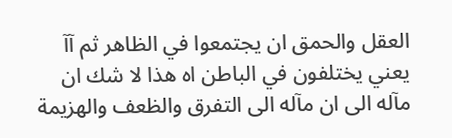العقل والحمق ان يجتمعوا في الظاهر ثم آآ يعني يختلفون في الباطن اه هذا لا شك ان مآله الى ان مآله الى التفرق والظعف والهزيمة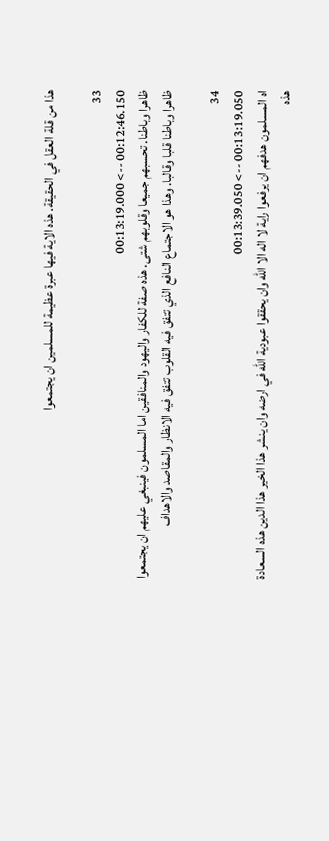هذا من قلة العقل في الحقيقة. هذه الاية فيها عبرة عظيمة للمسلمين ان يجتمعوا

33
00:12:46.150 --> 00:13:19.000
ظاهرا وباطنا. تحسبهم جميعا وقلوبهم شتى. هذه صفة للكفار واليهود والمنافقين اما المسلمون فينبغي عليهم ان يجتمعوا ظاهرا وباطنا قلبا وقالبا. وهذا هو الاجتماع النافع الذي تتفق فيه القلوب تتفق فيه الانظار والمقاصد والاهداف

34
00:13:19.050 --> 00:13:39.050
اه المسلمون هدفهم ان يرفعوا راية لا اله الا الله وان يحققوا عبودية الله في ارضه وان ينشر هذا الخير هذا الدين هذه السعادة هذه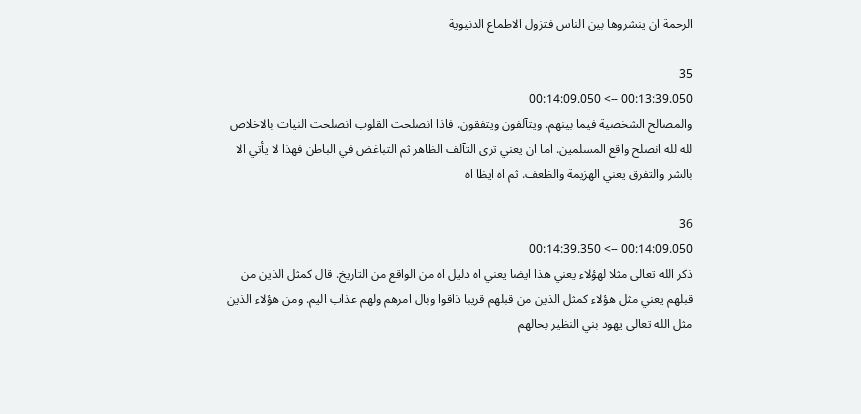الرحمة ان ينشروها بين الناس فتزول الاطماع الدنيوية

35
00:13:39.050 --> 00:14:09.050
والمصالح الشخصية فيما بينهم. ويتآلفون ويتفقون. فاذا انصلحت القلوب انصلحت النيات بالاخلاص لله لله انصلح واقع المسلمين. اما ان يعني ترى التآلف الظاهر ثم التباغض في الباطن فهذا لا يأتي الا بالشر والتفرق يعني الهزيمة والظعف. ثم اه ايظا اه

36
00:14:09.050 --> 00:14:39.350
ذكر الله تعالى مثلا لهؤلاء يعني هذا ايضا يعني اه دليل اه من الواقع من التاريخ. قال كمثل الذين من قبلهم يعني مثل هؤلاء كمثل الذين من قبلهم قريبا ذاقوا وبال امرهم ولهم عذاب اليم. ومن هؤلاء الذين مثل الله تعالى يهود بني النظير بحالهم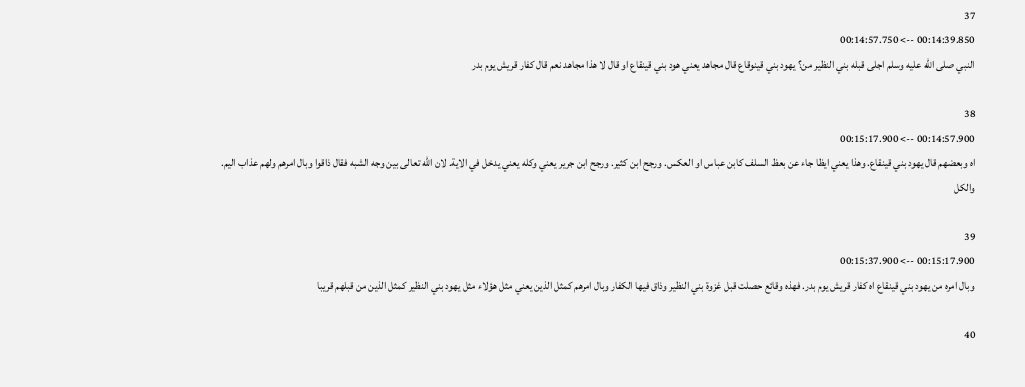37
00:14:39.850 --> 00:14:57.750
النبي صلى الله عليه وسلم اجلى قبله بني النظير من؟ يهود بني قينوقاع قال مجاهد يعني هود بني قينقاع او قال لا هذا مجاهد نعم قال كفار قريش يوم بدر

38
00:14:57.900 --> 00:15:17.900
اه وبعضهم قال يهود بني قينقاع. وهذا يعني ايظا جاء عن بعظ السلف كابن عباس او العكس. ورجح ابن كثير. ورجح ابن جرير يعني وكله يعني يدخل في الاية. لان الله تعالى بين وجه الشبه فقال ذاقوا وبال امرهم ولهم عذاب اليم. والكل

39
00:15:17.900 --> 00:15:37.900
وبال امره من يهود بني قينقاع اه كفار قريش يوم بدر. فهذه وقائع حصلت قبل غزوة بني النظير وذاق فيها الكفار وبال امرهم كمثل الذين يعني مثل هؤلاء مثل يهود بني النظير كمثل الذين من قبلهم قريبا

40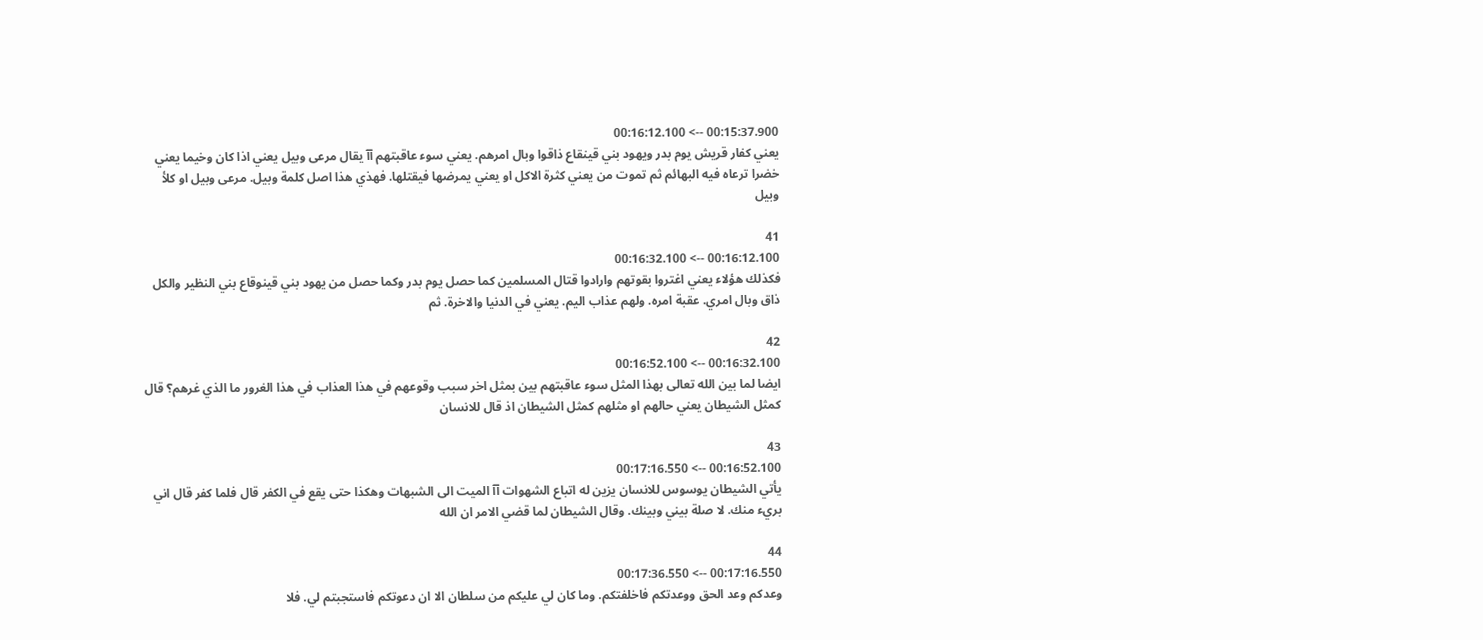00:15:37.900 --> 00:16:12.100
يعني كفار قريش يوم بدر ويهود بني قينقاع ذاقوا وبال امرهم. يعني سوء عاقبتهم آآ يقال مرعى وبيل يعني اذا كان وخيما يعني خضرا ترعاه فيه البهائم ثم تموت من يعني كثرة الاكل او يعني يمرضها فيقتلها. فهذي هذا اصل كلمة وبيل. مرعى وبيل او كلأ وبيل

41
00:16:12.100 --> 00:16:32.100
فكذلك هؤلاء يعني اغتروا بقوتهم وارادوا قتال المسلمين كما حصل يوم بدر وكما حصل من يهود بني قينوقاع بني النظير والكل ذاق وبال امري. عقبة امره. ولهم عذاب اليم. يعني في الدنيا والاخرة. ثم

42
00:16:32.100 --> 00:16:52.100
ايضا لما بين الله تعالى بهذا المثل سوء عاقبتهم بين بمثل اخر سبب وقوعهم في هذا العذاب في هذا الغرور ما الذي غرهم؟ قال كمثل الشيطان يعني حالهم او مثلهم كمثل الشيطان اذ قال للانسان

43
00:16:52.100 --> 00:17:16.550
يأتي الشيطان يوسوس للانسان يزين له اتباع الشهوات آآ الميت الى الشبهات وهكذا حتى يقع في الكفر قال فلما كفر قال اني بريء منك. لا صلة بيني وبينك. وقال الشيطان لما قضي الامر ان الله

44
00:17:16.550 --> 00:17:36.550
وعدكم وعد الحق ووعدتكم فاخلفتكم. وما كان لي عليكم من سلطان الا ان دعوتكم فاستجبتم لي. فلا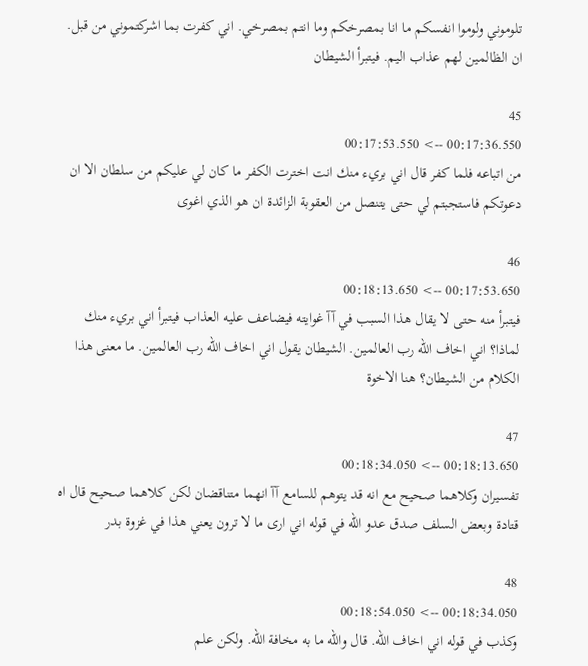تلوموني ولوموا انفسكم ما انا بمصرخكم وما انتم بمصرخي. اني كفرت بما اشركتموني من قبل. ان الظالمين لهم عذاب اليم. فيتبرأ الشيطان

45
00:17:36.550 --> 00:17:53.550
من اتباعه فلما كفر قال اني بريء منك انت اخترت الكفر ما كان لي عليكم من سلطان الا ان دعوتكم فاستجبتم لي حتى يتنصل من العقوبة الزائدة ان هو الذي اغوى

46
00:17:53.650 --> 00:18:13.650
فيتبرأ منه حتى لا يقال هذا السبب في آآ غوايته فيضاعف عليه العذاب فيتبرأ اني بريء منك لماذا؟ اني اخاف الله رب العالمين. الشيطان يقول اني اخاف الله رب العالمين. ما معنى هذا الكلام من الشيطان؟ هنا الاخوة

47
00:18:13.650 --> 00:18:34.050
تفسيران وكلاهما صحيح مع انه قد يتوهم للسامع آآ انهما متناقضان لكن كلاهما صحيح قال اه قتادة وبعض السلف صدق عدو الله في قوله اني ارى ما لا ترون يعني هذا في غزوة بدر

48
00:18:34.050 --> 00:18:54.050
وكذب في قوله اني اخاف الله. قال والله ما به مخافة الله. ولكن علم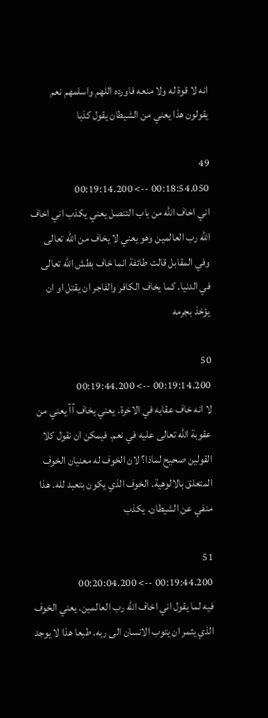انه لا قوة له ولا منعه فاورده اللهم واسلمهم نعم يقولون هذا يعني من الشيطان يقول كذبا

49
00:18:54.050 --> 00:19:14.200
اني اخاف الله من باب التنصل يعني يكذب اني اخاف الله رب العالمين وهو يعني لا يخاف من الله تعالى وفي المقابل قالت طائفة انما خاف بطش الله تعالى في الدنيا. كما يخاف الكافر والفاجر ان يقتل او ان يؤخذ بجرمه

50
00:19:14.200 --> 00:19:44.200
لا انه خاف عقابه في الاخرة. يعني يخاف آآ يعني من عقوبة الله تعالى عليه في نعم. فيمكن ان نقول كلا القولين صحيح لماذا؟ لان الخوف له معنيان الخوف المتعلق بالالوهية. الخوف الذي يكون بتعبد لله. هذا منفي عن الشيطان. يكذب

51
00:19:44.200 --> 00:20:04.200
فيه لما يقول اني اخاف الله رب العالمين. يعني الخوف الذي يثمر ان يتوب الانسان الى ربه. طبعا هذا لا يوجد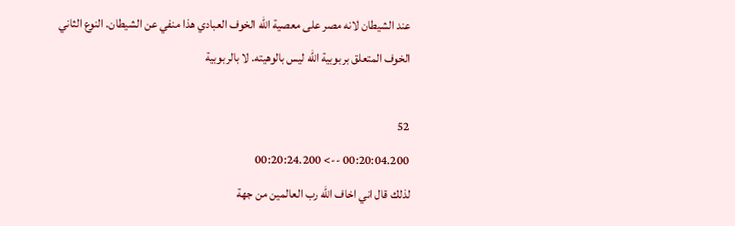عند الشيطان لانه مصر على معصية الله الخوف العبادي هذا منفي عن الشيطان. النوع الثاني الخوف المتعلق بربوبية الله ليس بالوهيته. لا بالربوبية

52
00:20:04.200 --> 00:20:24.200
لذلك قال اني اخاف الله رب العالمين من جهة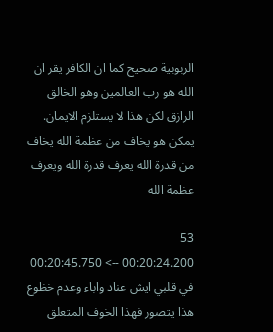الربوبية صحيح كما ان الكافر يقر ان الله هو رب العالمين وهو الخالق الرازق لكن هذا لا يستلزم الايمان. يمكن هو يخاف من عظمة الله يخاف من قدرة الله يعرف قدرة الله ويعرف عظمة الله

53
00:20:24.200 --> 00:20:45.750
في قلبي ايش عناد واباء وعدم خظوع هذا يتصور فهذا الخوف المتعلق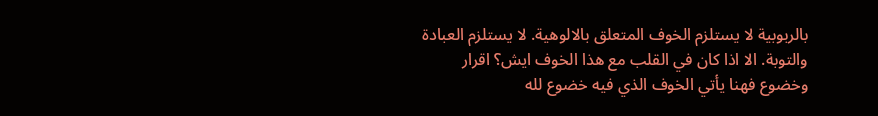بالربوبية لا يستلزم الخوف المتعلق بالالوهية. لا يستلزم العبادة والتوبة. الا اذا كان في القلب مع هذا الخوف ايش؟ اقرار وخضوع فهنا يأتي الخوف الذي فيه خضوع لله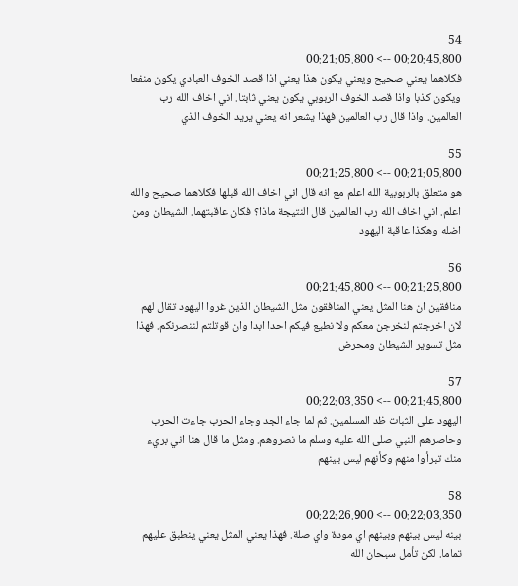54
00:20:45.800 --> 00:21:05.800
فكلاهما يعني صحيح ويعني يكون هذا يعني اذا قصد الخوف العبادي يكون منفعا ويكون كذبا واذا قصد الخوف الربوبي يكون يعني ثابتا. اني اخاف الله رب العالمين. واذا قال رب العالمين فهذا يشعر انه يعني يريد الخوف الذي

55
00:21:05.800 --> 00:21:25.800
هو متعلق بالربوبية الله اعلم مع انه قال اني اخاف الله قبلها فكلاهما صحيح والله اعلم. اني اخاف الله رب العالمين قال النتيجة ماذا؟ فكان عاقبتهما. الشيطان ومن اضله وهكذا عاقبة اليهود

56
00:21:25.800 --> 00:21:45.800
منافقين ان هنا المثل يعني المنافقون مثل الشيطان الذين غروا اليهود تقال لهم لان اخرجتم لنخرجن معكم ولا نطيع فيكم احدا ابدا وان قوتلتم لننصرنكم. فهذا مثل تسوير الشيطان ومحرض

57
00:21:45.800 --> 00:22:03.350
اليهود على الثبات ظد المسلمين. ثم لما جاء الجد وجاء الحرب جاءت الحرب وحاصرهم النبي صلى الله عليه وسلم ما نصروهم. ومثل ما قال هنا اني بريء منك تبرأوا منهم وكأنهم ليس بينهم

58
00:22:03.350 --> 00:22:26.900
بينه ليس بينهم وبينهم اي مودة واي صلة. فهذا يعني المثل يعني ينطبق عليهم تماما. لكن تأمل سبحان الله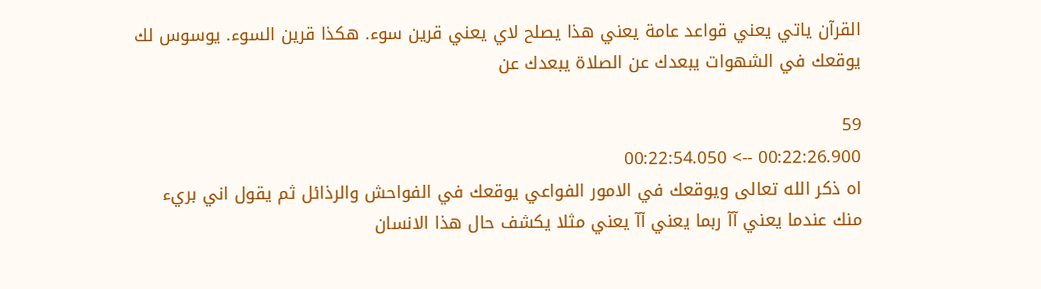القرآن ياتي يعني قواعد عامة يعني هذا يصلح لاي يعني قرين سوء. هكذا قرين السوء. يوسوس لك يوقعك في الشهوات يبعدك عن الصلاة يبعدك عن

59
00:22:26.900 --> 00:22:54.050
اه ذكر الله تعالى ويوقعك في الامور الفواعي يوقعك في الفواحش والرذائل ثم يقول اني بريء منك عندما يعني آآ ربما يعني آآ يعني مثلا يكشف حال هذا الانسان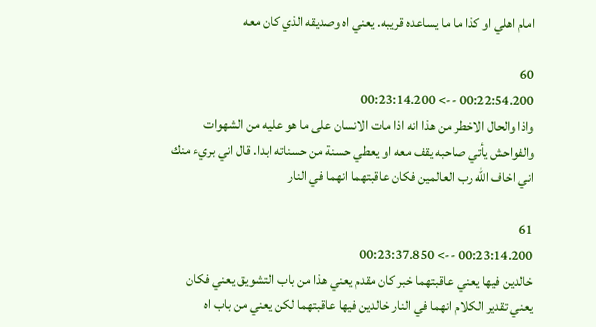امام اهلي او كذا ما ما يساعده قريبه. يعني اه وصديقه الذي كان معه

60
00:22:54.200 --> 00:23:14.200
واذا والحال الاخطر من هذا انه اذا مات الانسان على ما هو عليه من الشهوات والفواحش يأتي صاحبه يقف معه او يعطي حسنة من حسناته ابدا. قال اني بريء منك اني اخاف الله رب العالمين فكان عاقبتهما انهما في النار

61
00:23:14.200 --> 00:23:37.850
خالدين فيها يعني عاقبتهما خبر كان مقدم يعني هذا من باب التشويق يعني فكان يعني تقدير الكلام انهما في النار خالدين فيها عاقبتهما لكن يعني من باب اه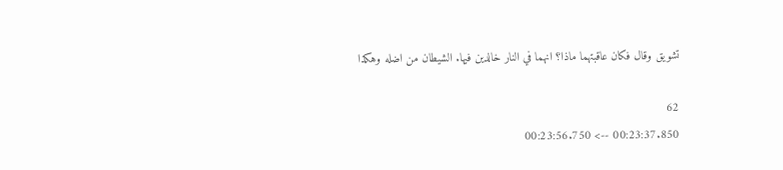تشويق وقال فكان عاقبتهما ماذا؟ انهما في النار خالدين فيها. الشيطان من اضله وهكذا

62
00:23:37.850 --> 00:23:56.750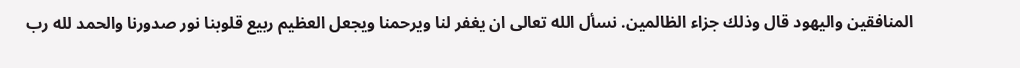المنافقين واليهود قال وذلك جزاء الظالمين. نسأل الله تعالى ان يغفر لنا ويرحمنا ويجعل العظيم ربيع قلوبنا نور صدورنا والحمد لله رب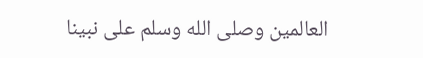العالمين وصلى الله وسلم على نبينا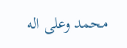محمد وعلى اله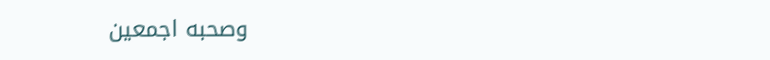وصحبه اجمعين